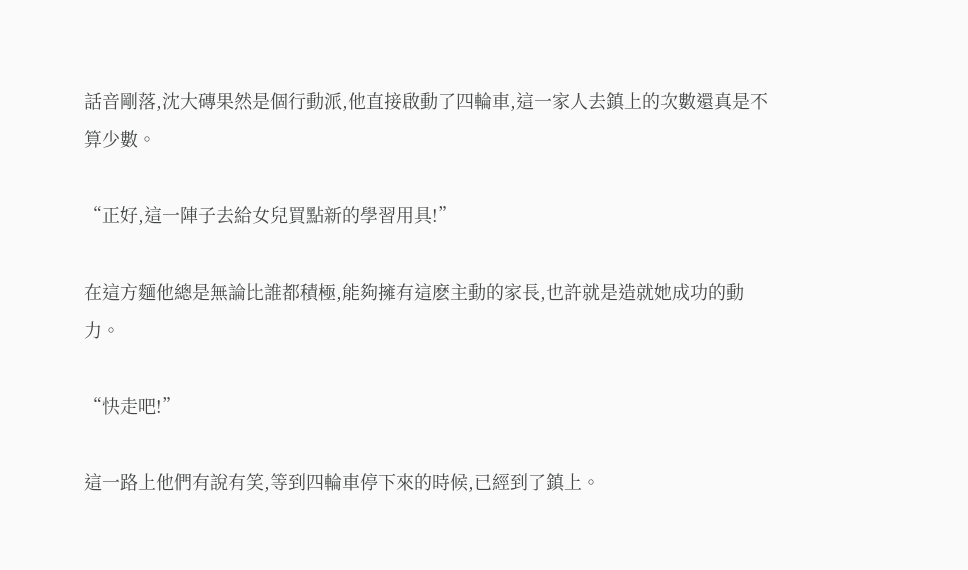話音剛落,沈大磚果然是個行動派,他直接啟動了四輪車,這一家人去鎮上的次數還真是不算少數。

“正好,這一陣子去給女兒買點新的學習用具!”

在這方麵他總是無論比誰都積極,能夠擁有這麽主動的家長,也許就是造就她成功的動力。

“快走吧!”

這一路上他們有說有笑,等到四輪車停下來的時候,已經到了鎮上。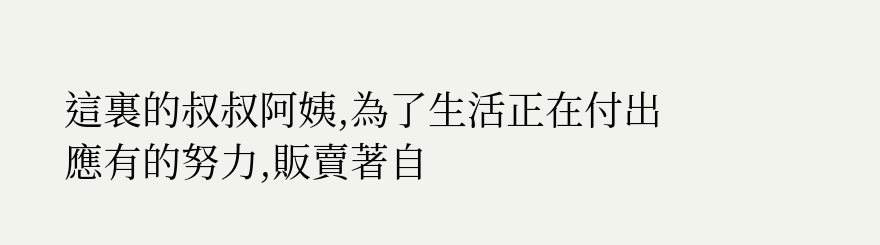這裏的叔叔阿姨,為了生活正在付出應有的努力,販賣著自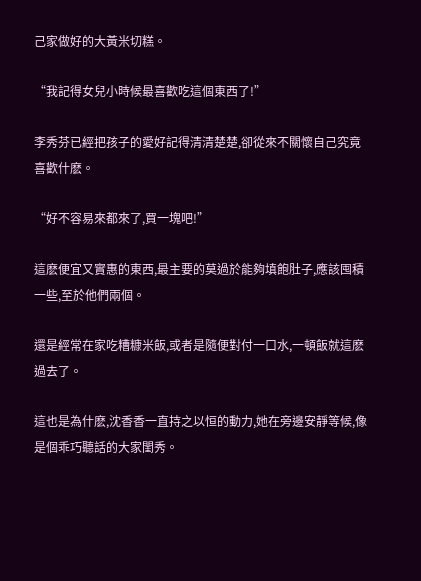己家做好的大黃米切糕。

“我記得女兒小時候最喜歡吃這個東西了!”

李秀芬已經把孩子的愛好記得清清楚楚,卻從來不關懷自己究竟喜歡什麽。

“好不容易來都來了,買一塊吧!”

這麽便宜又實惠的東西,最主要的莫過於能夠填飽肚子,應該囤積一些,至於他們兩個。

還是經常在家吃糟糠米飯,或者是隨便對付一口水,一頓飯就這麽過去了。

這也是為什麽,沈香香一直持之以恒的動力,她在旁邊安靜等候,像是個乖巧聽話的大家閨秀。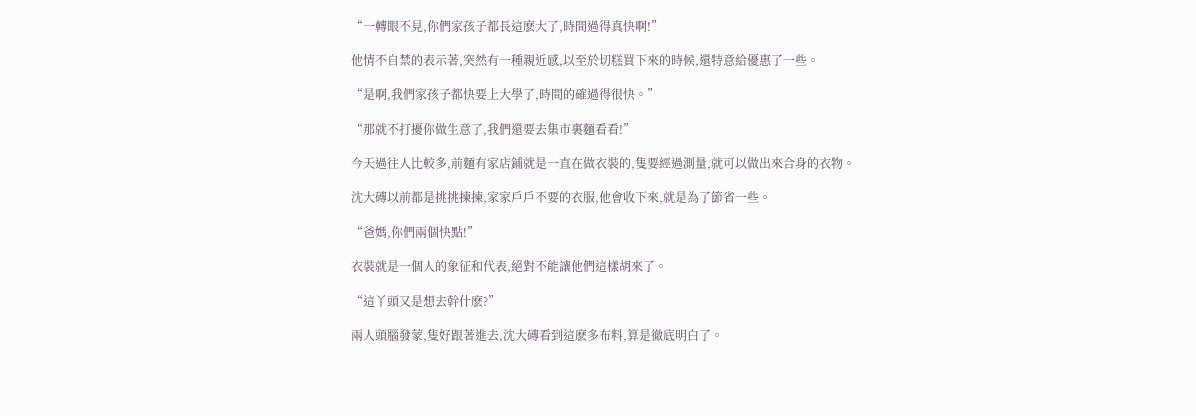“一轉眼不見,你們家孩子都長這麽大了,時間過得真快啊!”

他情不自禁的表示著,突然有一種親近感,以至於切糕買下來的時候,還特意給優惠了一些。

“是啊,我們家孩子都快要上大學了,時間的確過得很快。”

“那就不打擾你做生意了,我們還要去集市裏麵看看!”

今天過往人比較多,前麵有家店鋪就是一直在做衣裝的,隻要經過測量,就可以做出來合身的衣物。

沈大磚以前都是挑挑揀揀,家家戶戶不要的衣服,他會收下來,就是為了節省一些。

“爸媽,你們兩個快點!”

衣裝就是一個人的象征和代表,絕對不能讓他們這樣胡來了。

“這丫頭又是想去幹什麽?”

兩人頭腦發蒙,隻好跟著進去,沈大磚看到這麽多布料,算是徹底明白了。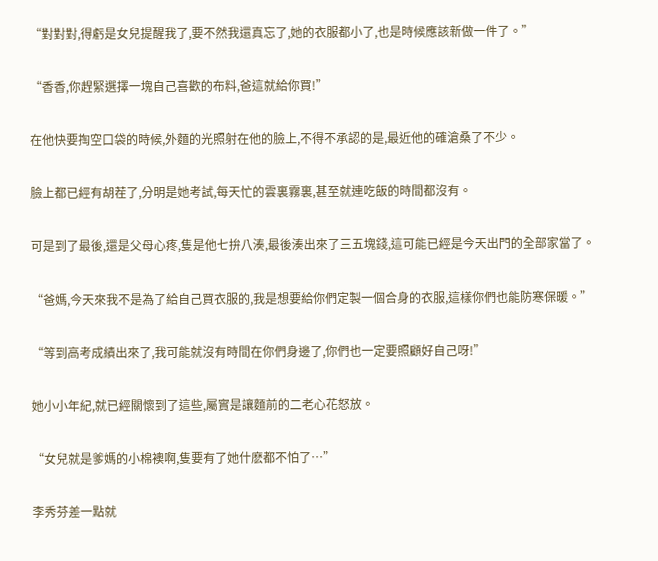“對對對,得虧是女兒提醒我了,要不然我還真忘了,她的衣服都小了,也是時候應該新做一件了。”

“香香,你趕緊選擇一塊自己喜歡的布料,爸這就給你買!”

在他快要掏空口袋的時候,外麵的光照射在他的臉上,不得不承認的是,最近他的確滄桑了不少。

臉上都已經有胡茬了,分明是她考試,每天忙的雲裏霧裏,甚至就連吃飯的時間都沒有。

可是到了最後,還是父母心疼,隻是他七拚八湊,最後湊出來了三五塊錢,這可能已經是今天出門的全部家當了。

“爸媽,今天來我不是為了給自己買衣服的,我是想要給你們定製一個合身的衣服,這樣你們也能防寒保暖。”

“等到高考成績出來了,我可能就沒有時間在你們身邊了,你們也一定要照顧好自己呀!”

她小小年紀,就已經關懷到了這些,屬實是讓麵前的二老心花怒放。

“女兒就是爹媽的小棉襖啊,隻要有了她什麽都不怕了…”

李秀芬差一點就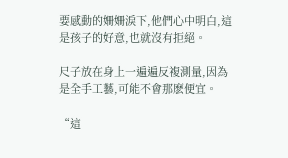要感動的姍姍淚下,他們心中明白,這是孩子的好意,也就沒有拒絕。

尺子放在身上一遍遍反複測量,因為是全手工藝,可能不會那麽便宜。

“這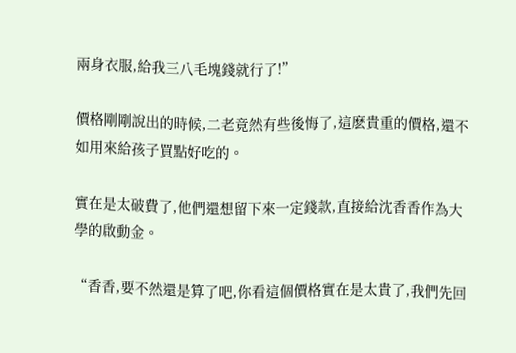兩身衣服,給我三八毛塊錢就行了!”

價格剛剛說出的時候,二老竟然有些後悔了,這麽貴重的價格,還不如用來給孩子買點好吃的。

實在是太破費了,他們還想留下來一定錢款,直接給沈香香作為大學的啟動金。

“香香,要不然還是算了吧,你看這個價格實在是太貴了,我們先回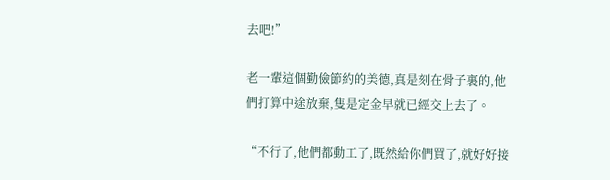去吧!”

老一輩這個勤儉節約的美德,真是刻在骨子裏的,他們打算中途放棄,隻是定金早就已經交上去了。

“不行了,他們都動工了,既然給你們買了,就好好接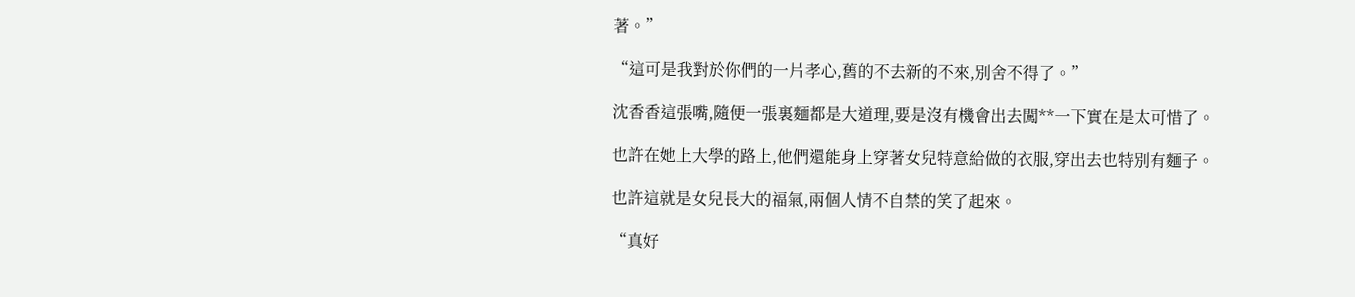著。”

“這可是我對於你們的一片孝心,舊的不去新的不來,別舍不得了。”

沈香香這張嘴,隨便一張裏麵都是大道理,要是沒有機會出去闖**一下實在是太可惜了。

也許在她上大學的路上,他們還能身上穿著女兒特意給做的衣服,穿出去也特別有麵子。

也許這就是女兒長大的福氣,兩個人情不自禁的笑了起來。

“真好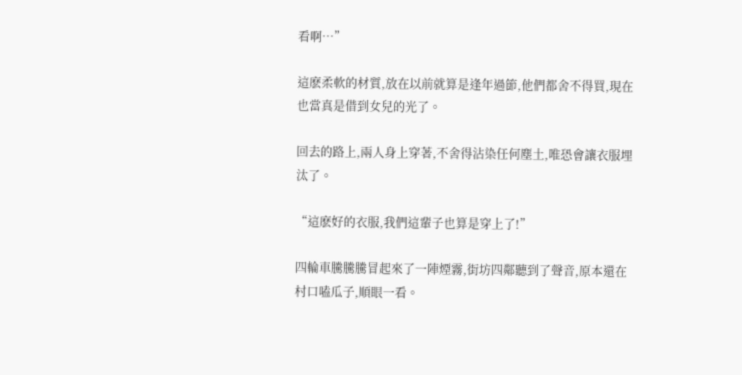看啊…”

這麽柔軟的材質,放在以前就算是逢年過節,他們都舍不得買,現在也當真是借到女兒的光了。

回去的路上,兩人身上穿著,不舍得沾染任何塵土,唯恐會讓衣服埋汰了。

“這麽好的衣服,我們這輩子也算是穿上了!”

四輪車騰騰騰冒起來了一陣煙霧,街坊四鄰聽到了聲音,原本還在村口嗑瓜子,順眼一看。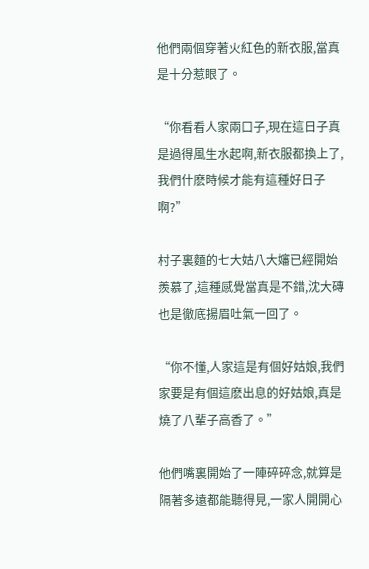他們兩個穿著火紅色的新衣服,當真是十分惹眼了。

“你看看人家兩口子,現在這日子真是過得風生水起啊,新衣服都換上了,我們什麽時候才能有這種好日子啊?”

村子裏麵的七大姑八大嬸已經開始羨慕了,這種感覺當真是不錯,沈大磚也是徹底揚眉吐氣一回了。

“你不懂,人家這是有個好姑娘,我們家要是有個這麽出息的好姑娘,真是燒了八輩子高香了。”

他們嘴裏開始了一陣碎碎念,就算是隔著多遠都能聽得見,一家人開開心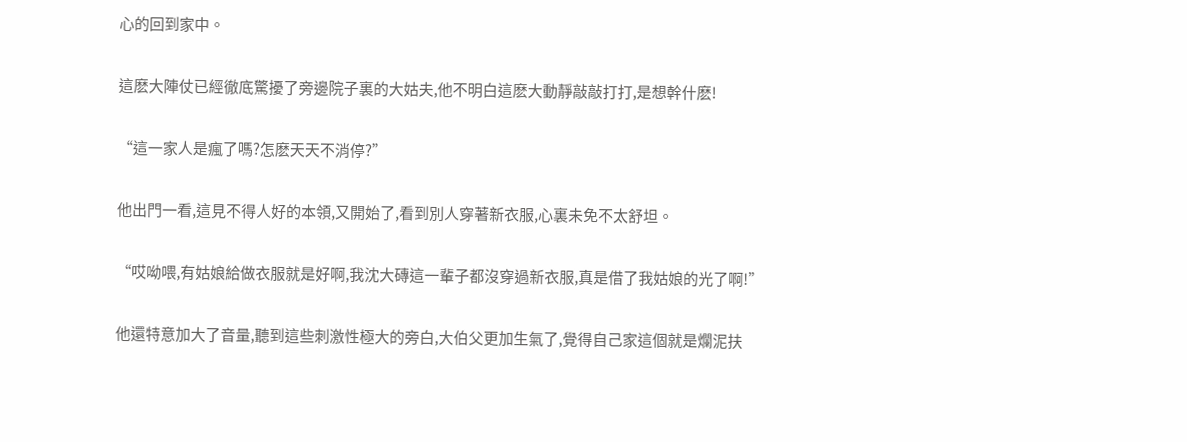心的回到家中。

這麽大陣仗已經徹底驚擾了旁邊院子裏的大姑夫,他不明白這麽大動靜敲敲打打,是想幹什麽!

“這一家人是瘋了嗎?怎麽天天不消停?”

他出門一看,這見不得人好的本領,又開始了,看到別人穿著新衣服,心裏未免不太舒坦。

“哎呦喂,有姑娘給做衣服就是好啊,我沈大磚這一輩子都沒穿過新衣服,真是借了我姑娘的光了啊!”

他還特意加大了音量,聽到這些刺激性極大的旁白,大伯父更加生氣了,覺得自己家這個就是爛泥扶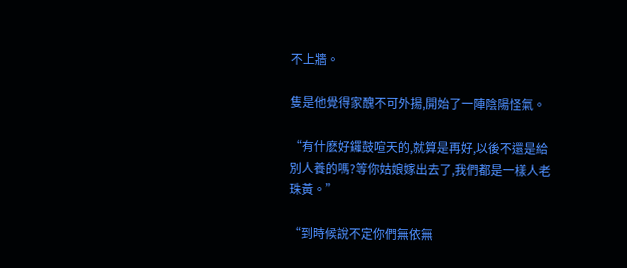不上牆。

隻是他覺得家醜不可外揚,開始了一陣陰陽怪氣。

“有什麽好鑼鼓喧天的,就算是再好,以後不還是給別人養的嗎?等你姑娘嫁出去了,我們都是一樣人老珠黃。”

“到時候說不定你們無依無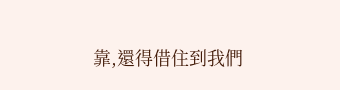靠,還得借住到我們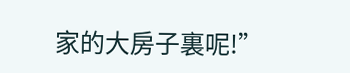家的大房子裏呢!”